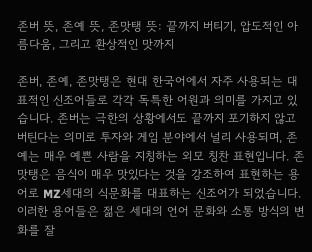존버 뜻, 존예 뜻, 존맛탱 뜻: 끝까지 버티기, 압도적인 아름다움, 그리고 환상적인 맛까지

존버, 존예, 존맛탱은 현대 한국어에서 자주 사용되는 대표적인 신조어들로 각각 독특한 어원과 의미를 가지고 있습니다. 존버는 극한의 상황에서도 끝까지 포기하지 않고 버틴다는 의미로 투자와 게임 분야에서 널리 사용되며, 존예는 매우 예쁜 사람을 지칭하는 외모 칭찬 표현입니다. 존맛탱은 음식이 매우 맛있다는 것을 강조하여 표현하는 용어로 MZ세대의 식문화를 대표하는 신조어가 되었습니다. 이러한 용어들은 젊은 세대의 언어 문화와 소통 방식의 변화를 잘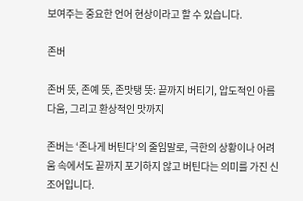보여주는 중요한 언어 현상이라고 할 수 있습니다.

존버

존버 뜻, 존예 뜻, 존맛탱 뜻: 끝까지 버티기, 압도적인 아름다움, 그리고 환상적인 맛까지

존버는 ‘존나게 버틴다’의 줄임말로, 극한의 상황이나 어려움 속에서도 끝까지 포기하지 않고 버틴다는 의미를 가진 신조어입니다.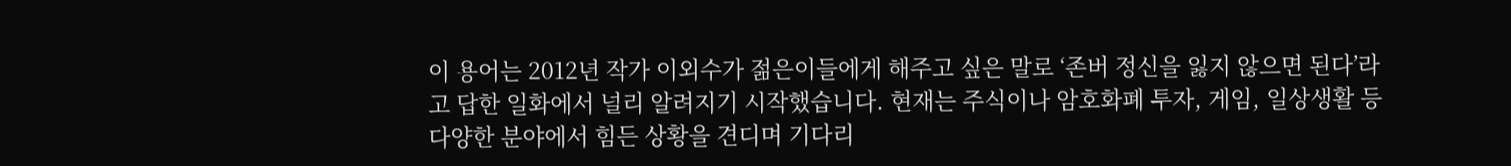이 용어는 2012년 작가 이외수가 젊은이들에게 해주고 싶은 말로 ‘존버 정신을 잃지 않으면 된다’라고 답한 일화에서 널리 알려지기 시작했습니다. 현재는 주식이나 암호화폐 투자, 게임, 일상생활 등 다양한 분야에서 힘든 상황을 견디며 기다리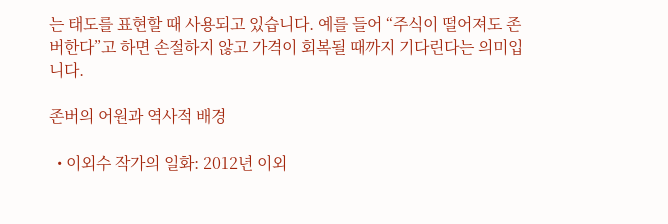는 태도를 표현할 때 사용되고 있습니다. 예를 들어 “주식이 떨어져도 존버한다”고 하면 손절하지 않고 가격이 회복될 때까지 기다린다는 의미입니다.

존버의 어원과 역사적 배경

  • 이외수 작가의 일화: 2012년 이외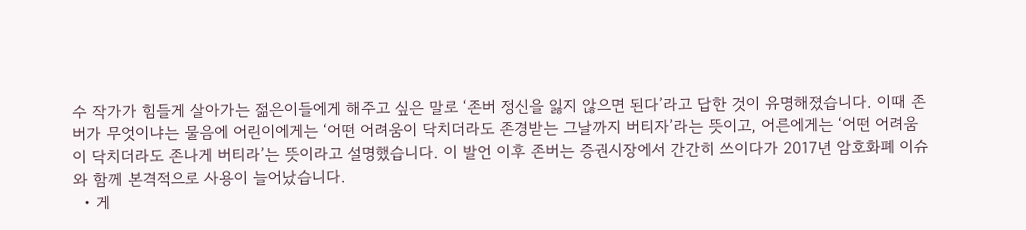수 작가가 힘들게 살아가는 젊은이들에게 해주고 싶은 말로 ‘존버 정신을 잃지 않으면 된다’라고 답한 것이 유명해졌습니다. 이때 존버가 무엇이냐는 물음에 어린이에게는 ‘어떤 어려움이 닥치더라도 존경받는 그날까지 버티자’라는 뜻이고, 어른에게는 ‘어떤 어려움이 닥치더라도 존나게 버티라’는 뜻이라고 설명했습니다. 이 발언 이후 존버는 증권시장에서 간간히 쓰이다가 2017년 암호화폐 이슈와 함께 본격적으로 사용이 늘어났습니다.
  • 게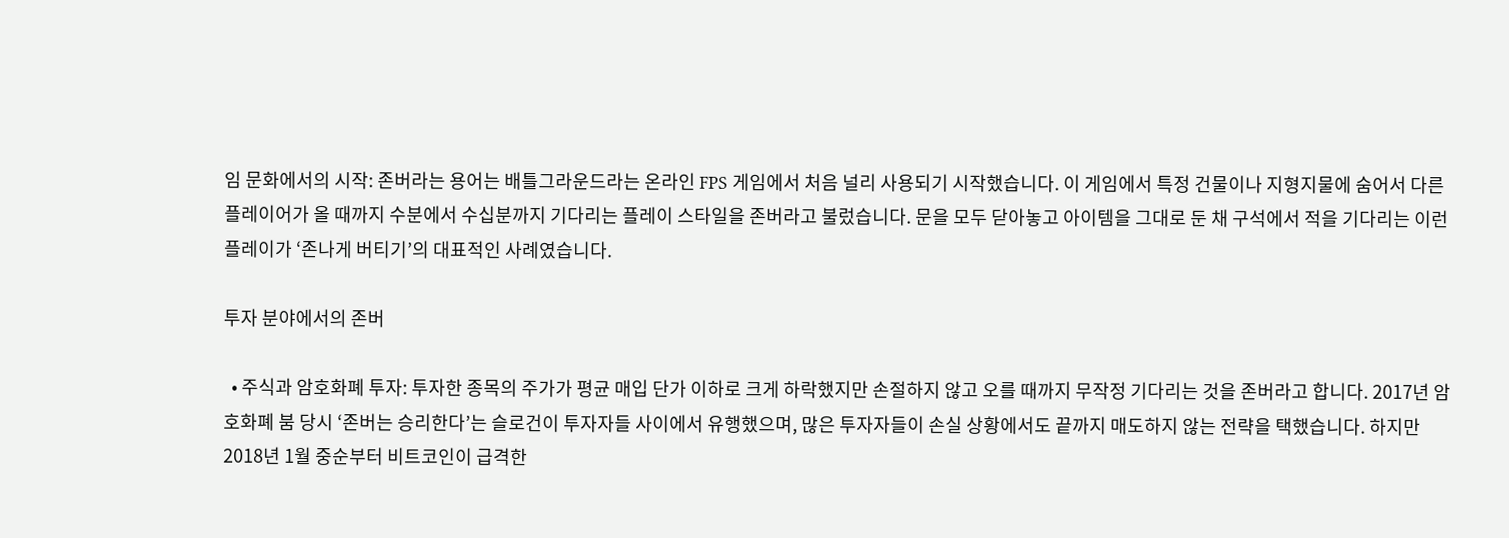임 문화에서의 시작: 존버라는 용어는 배틀그라운드라는 온라인 FPS 게임에서 처음 널리 사용되기 시작했습니다. 이 게임에서 특정 건물이나 지형지물에 숨어서 다른 플레이어가 올 때까지 수분에서 수십분까지 기다리는 플레이 스타일을 존버라고 불렀습니다. 문을 모두 닫아놓고 아이템을 그대로 둔 채 구석에서 적을 기다리는 이런 플레이가 ‘존나게 버티기’의 대표적인 사례였습니다.

투자 분야에서의 존버

  • 주식과 암호화폐 투자: 투자한 종목의 주가가 평균 매입 단가 이하로 크게 하락했지만 손절하지 않고 오를 때까지 무작정 기다리는 것을 존버라고 합니다. 2017년 암호화폐 붐 당시 ‘존버는 승리한다’는 슬로건이 투자자들 사이에서 유행했으며, 많은 투자자들이 손실 상황에서도 끝까지 매도하지 않는 전략을 택했습니다. 하지만 2018년 1월 중순부터 비트코인이 급격한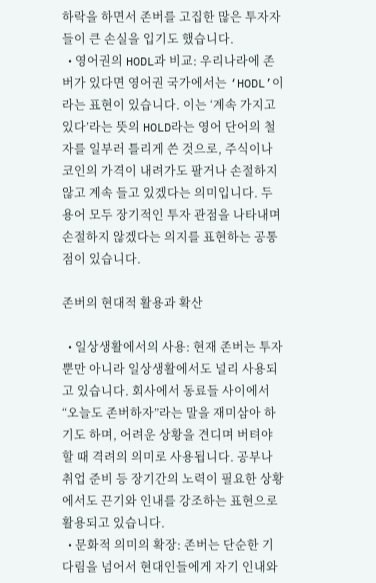하락을 하면서 존버를 고집한 많은 투자자들이 큰 손실을 입기도 했습니다.
  • 영어권의 HODL과 비교: 우리나라에 존버가 있다면 영어권 국가에서는 ‘HODL’이라는 표현이 있습니다. 이는 ‘계속 가지고 있다’라는 뜻의 HOLD라는 영어 단어의 철자를 일부러 틀리게 쓴 것으로, 주식이나 코인의 가격이 내려가도 팔거나 손절하지 않고 계속 들고 있겠다는 의미입니다. 두 용어 모두 장기적인 투자 관점을 나타내며 손절하지 않겠다는 의지를 표현하는 공통점이 있습니다.

존버의 현대적 활용과 확산

  • 일상생활에서의 사용: 현재 존버는 투자뿐만 아니라 일상생활에서도 널리 사용되고 있습니다. 회사에서 동료들 사이에서 “오늘도 존버하자”라는 말을 재미삼아 하기도 하며, 어려운 상황을 견디며 버텨야 할 때 격려의 의미로 사용됩니다. 공부나 취업 준비 등 장기간의 노력이 필요한 상황에서도 끈기와 인내를 강조하는 표현으로 활용되고 있습니다.
  • 문화적 의미의 확장: 존버는 단순한 기다림을 넘어서 현대인들에게 자기 인내와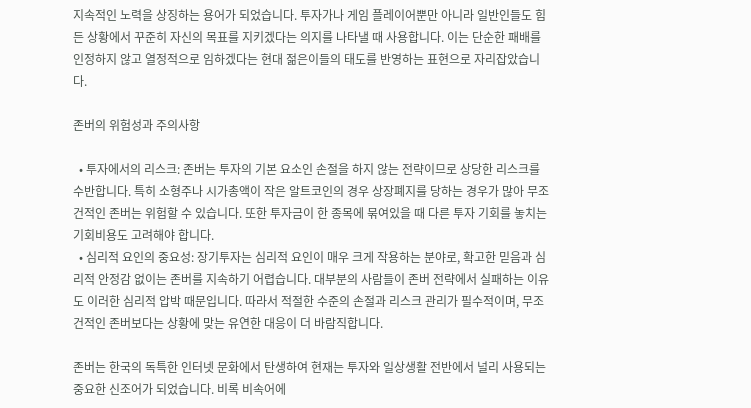지속적인 노력을 상징하는 용어가 되었습니다. 투자가나 게임 플레이어뿐만 아니라 일반인들도 힘든 상황에서 꾸준히 자신의 목표를 지키겠다는 의지를 나타낼 때 사용합니다. 이는 단순한 패배를 인정하지 않고 열정적으로 임하겠다는 현대 젊은이들의 태도를 반영하는 표현으로 자리잡았습니다.

존버의 위험성과 주의사항

  • 투자에서의 리스크: 존버는 투자의 기본 요소인 손절을 하지 않는 전략이므로 상당한 리스크를 수반합니다. 특히 소형주나 시가총액이 작은 알트코인의 경우 상장폐지를 당하는 경우가 많아 무조건적인 존버는 위험할 수 있습니다. 또한 투자금이 한 종목에 묶여있을 때 다른 투자 기회를 놓치는 기회비용도 고려해야 합니다.
  • 심리적 요인의 중요성: 장기투자는 심리적 요인이 매우 크게 작용하는 분야로, 확고한 믿음과 심리적 안정감 없이는 존버를 지속하기 어렵습니다. 대부분의 사람들이 존버 전략에서 실패하는 이유도 이러한 심리적 압박 때문입니다. 따라서 적절한 수준의 손절과 리스크 관리가 필수적이며, 무조건적인 존버보다는 상황에 맞는 유연한 대응이 더 바람직합니다.

존버는 한국의 독특한 인터넷 문화에서 탄생하여 현재는 투자와 일상생활 전반에서 널리 사용되는 중요한 신조어가 되었습니다. 비록 비속어에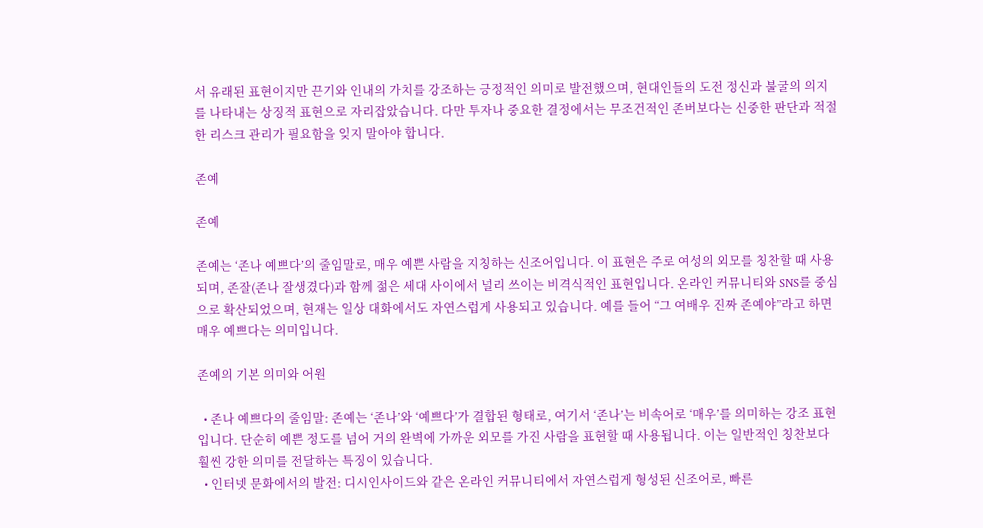서 유래된 표현이지만 끈기와 인내의 가치를 강조하는 긍정적인 의미로 발전했으며, 현대인들의 도전 정신과 불굴의 의지를 나타내는 상징적 표현으로 자리잡았습니다. 다만 투자나 중요한 결정에서는 무조건적인 존버보다는 신중한 판단과 적절한 리스크 관리가 필요함을 잊지 말아야 합니다.

존예

존예

존예는 ‘존나 예쁘다’의 줄임말로, 매우 예쁜 사람을 지칭하는 신조어입니다. 이 표현은 주로 여성의 외모를 칭찬할 때 사용되며, 존잘(존나 잘생겼다)과 함께 젊은 세대 사이에서 널리 쓰이는 비격식적인 표현입니다. 온라인 커뮤니티와 SNS를 중심으로 확산되었으며, 현재는 일상 대화에서도 자연스럽게 사용되고 있습니다. 예를 들어 “그 여배우 진짜 존예야”라고 하면 매우 예쁘다는 의미입니다.

존예의 기본 의미와 어원

  • 존나 예쁘다의 줄임말: 존예는 ‘존나’와 ‘예쁘다’가 결합된 형태로, 여기서 ‘존나’는 비속어로 ‘매우’를 의미하는 강조 표현입니다. 단순히 예쁜 정도를 넘어 거의 완벽에 가까운 외모를 가진 사람을 표현할 때 사용됩니다. 이는 일반적인 칭찬보다 훨씬 강한 의미를 전달하는 특징이 있습니다.
  • 인터넷 문화에서의 발전: 디시인사이드와 같은 온라인 커뮤니티에서 자연스럽게 형성된 신조어로, 빠른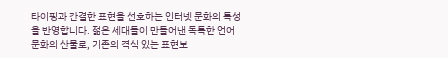타이핑과 간결한 표현을 선호하는 인터넷 문화의 특성을 반영합니다. 젊은 세대들이 만들어낸 독특한 언어 문화의 산물로, 기존의 격식 있는 표현보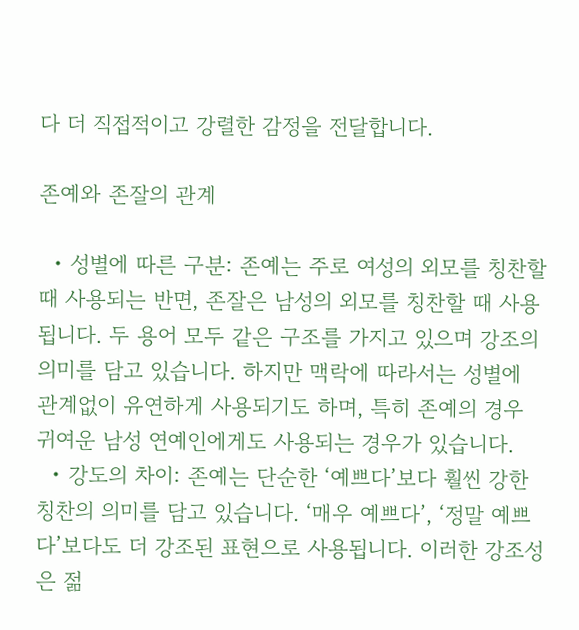다 더 직접적이고 강렬한 감정을 전달합니다.

존예와 존잘의 관계

  • 성별에 따른 구분: 존예는 주로 여성의 외모를 칭찬할 때 사용되는 반면, 존잘은 남성의 외모를 칭찬할 때 사용됩니다. 두 용어 모두 같은 구조를 가지고 있으며 강조의 의미를 담고 있습니다. 하지만 맥락에 따라서는 성별에 관계없이 유연하게 사용되기도 하며, 특히 존예의 경우 귀여운 남성 연예인에게도 사용되는 경우가 있습니다.
  • 강도의 차이: 존예는 단순한 ‘예쁘다’보다 훨씬 강한 칭찬의 의미를 담고 있습니다. ‘매우 예쁘다’, ‘정말 예쁘다’보다도 더 강조된 표현으로 사용됩니다. 이러한 강조성은 젊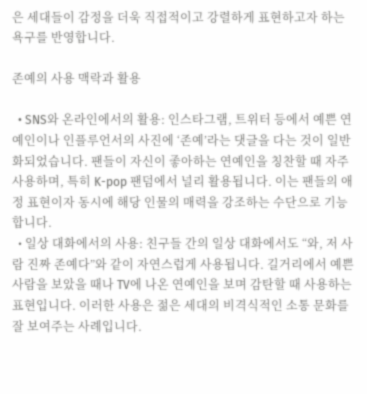은 세대들이 감정을 더욱 직접적이고 강렬하게 표현하고자 하는 욕구를 반영합니다.

존예의 사용 맥락과 활용

  • SNS와 온라인에서의 활용: 인스타그램, 트위터 등에서 예쁜 연예인이나 인플루언서의 사진에 ‘존예’라는 댓글을 다는 것이 일반화되었습니다. 팬들이 자신이 좋아하는 연예인을 칭찬할 때 자주 사용하며, 특히 K-pop 팬덤에서 널리 활용됩니다. 이는 팬들의 애정 표현이자 동시에 해당 인물의 매력을 강조하는 수단으로 기능합니다.
  • 일상 대화에서의 사용: 친구들 간의 일상 대화에서도 “와, 저 사람 진짜 존예다”와 같이 자연스럽게 사용됩니다. 길거리에서 예쁜 사람을 보았을 때나 TV에 나온 연예인을 보며 감탄할 때 사용하는 표현입니다. 이러한 사용은 젊은 세대의 비격식적인 소통 문화를 잘 보여주는 사례입니다.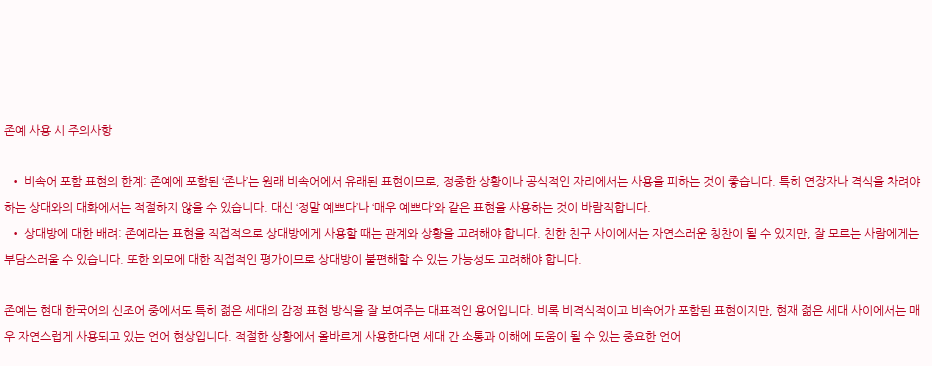존예 사용 시 주의사항

  • 비속어 포함 표현의 한계: 존예에 포함된 ‘존나’는 원래 비속어에서 유래된 표현이므로, 정중한 상황이나 공식적인 자리에서는 사용을 피하는 것이 좋습니다. 특히 연장자나 격식을 차려야 하는 상대와의 대화에서는 적절하지 않을 수 있습니다. 대신 ‘정말 예쁘다’나 ‘매우 예쁘다’와 같은 표현을 사용하는 것이 바람직합니다.
  • 상대방에 대한 배려: 존예라는 표현을 직접적으로 상대방에게 사용할 때는 관계와 상황을 고려해야 합니다. 친한 친구 사이에서는 자연스러운 칭찬이 될 수 있지만, 잘 모르는 사람에게는 부담스러울 수 있습니다. 또한 외모에 대한 직접적인 평가이므로 상대방이 불편해할 수 있는 가능성도 고려해야 합니다.

존예는 현대 한국어의 신조어 중에서도 특히 젊은 세대의 감정 표현 방식을 잘 보여주는 대표적인 용어입니다. 비록 비격식적이고 비속어가 포함된 표현이지만, 현재 젊은 세대 사이에서는 매우 자연스럽게 사용되고 있는 언어 현상입니다. 적절한 상황에서 올바르게 사용한다면 세대 간 소통과 이해에 도움이 될 수 있는 중요한 언어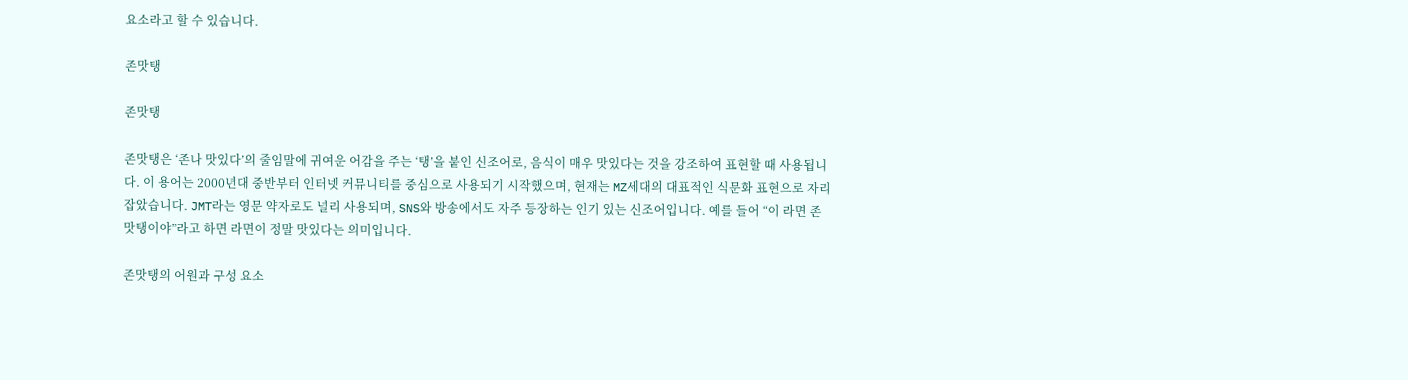요소라고 할 수 있습니다.

존맛탱

존맛탱

존맛탱은 ‘존나 맛있다’의 줄임말에 귀여운 어감을 주는 ‘탱’을 붙인 신조어로, 음식이 매우 맛있다는 것을 강조하여 표현할 때 사용됩니다. 이 용어는 2000년대 중반부터 인터넷 커뮤니티를 중심으로 사용되기 시작했으며, 현재는 MZ세대의 대표적인 식문화 표현으로 자리잡았습니다. JMT라는 영문 약자로도 널리 사용되며, SNS와 방송에서도 자주 등장하는 인기 있는 신조어입니다. 예를 들어 “이 라면 존맛탱이야”라고 하면 라면이 정말 맛있다는 의미입니다.

존맛탱의 어원과 구성 요소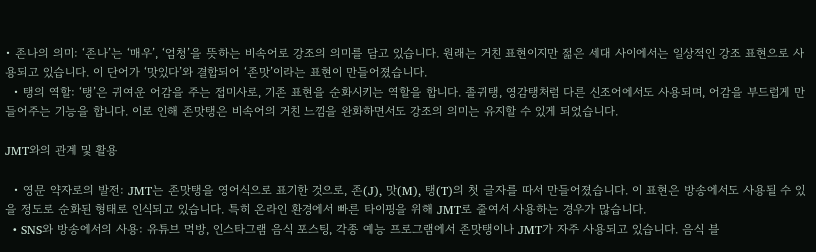• 존나의 의미: ‘존나’는 ‘매우’, ‘엄청’을 뜻하는 비속어로 강조의 의미를 담고 있습니다. 원래는 거친 표현이지만 젊은 세대 사이에서는 일상적인 강조 표현으로 사용되고 있습니다. 이 단어가 ‘맛있다’와 결합되어 ‘존맛’이라는 표현이 만들어졌습니다.
  • 탱의 역할: ‘탱’은 귀여운 어감을 주는 접미사로, 기존 표현을 순화시키는 역할을 합니다. 졸귀탱, 영감탱처럼 다른 신조어에서도 사용되며, 어감을 부드럽게 만들어주는 기능을 합니다. 이로 인해 존맛탱은 비속어의 거친 느낌을 완화하면서도 강조의 의미는 유지할 수 있게 되었습니다.

JMT와의 관계 및 활용

  • 영문 약자로의 발전: JMT는 존맛탱을 영어식으로 표기한 것으로, 존(J), 맛(M), 탱(T)의 첫 글자를 따서 만들어졌습니다. 이 표현은 방송에서도 사용될 수 있을 정도로 순화된 형태로 인식되고 있습니다. 특히 온라인 환경에서 빠른 타이핑을 위해 JMT로 줄여서 사용하는 경우가 많습니다.
  • SNS와 방송에서의 사용: 유튜브 먹방, 인스타그램 음식 포스팅, 각종 예능 프로그램에서 존맛탱이나 JMT가 자주 사용되고 있습니다. 음식 블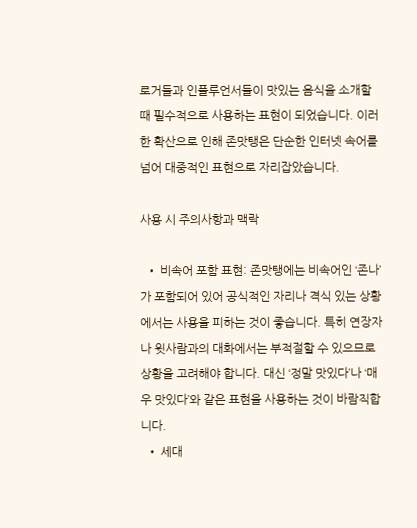로거들과 인플루언서들이 맛있는 음식을 소개할 때 필수적으로 사용하는 표현이 되었습니다. 이러한 확산으로 인해 존맛탱은 단순한 인터넷 속어를 넘어 대중적인 표현으로 자리잡았습니다.

사용 시 주의사항과 맥락

  • 비속어 포함 표현: 존맛탱에는 비속어인 ‘존나’가 포함되어 있어 공식적인 자리나 격식 있는 상황에서는 사용을 피하는 것이 좋습니다. 특히 연장자나 윗사람과의 대화에서는 부적절할 수 있으므로 상황을 고려해야 합니다. 대신 ‘정말 맛있다’나 ‘매우 맛있다’와 같은 표현을 사용하는 것이 바람직합니다.
  • 세대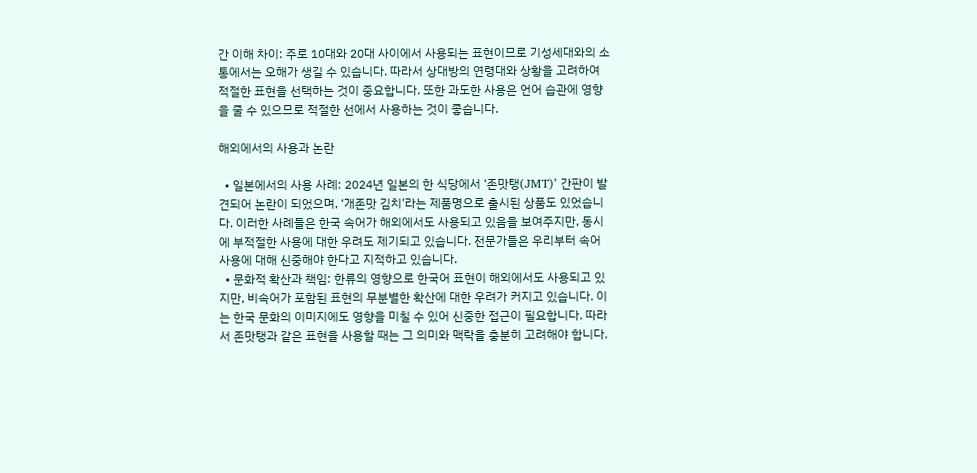간 이해 차이: 주로 10대와 20대 사이에서 사용되는 표현이므로 기성세대와의 소통에서는 오해가 생길 수 있습니다. 따라서 상대방의 연령대와 상황을 고려하여 적절한 표현을 선택하는 것이 중요합니다. 또한 과도한 사용은 언어 습관에 영향을 줄 수 있으므로 적절한 선에서 사용하는 것이 좋습니다.

해외에서의 사용과 논란

  • 일본에서의 사용 사례: 2024년 일본의 한 식당에서 ‘존맛탱(JMT)’ 간판이 발견되어 논란이 되었으며, ‘개존맛 김치’라는 제품명으로 출시된 상품도 있었습니다. 이러한 사례들은 한국 속어가 해외에서도 사용되고 있음을 보여주지만, 동시에 부적절한 사용에 대한 우려도 제기되고 있습니다. 전문가들은 우리부터 속어 사용에 대해 신중해야 한다고 지적하고 있습니다.
  • 문화적 확산과 책임: 한류의 영향으로 한국어 표현이 해외에서도 사용되고 있지만, 비속어가 포함된 표현의 무분별한 확산에 대한 우려가 커지고 있습니다. 이는 한국 문화의 이미지에도 영향을 미칠 수 있어 신중한 접근이 필요합니다. 따라서 존맛탱과 같은 표현을 사용할 때는 그 의미와 맥락을 충분히 고려해야 합니다.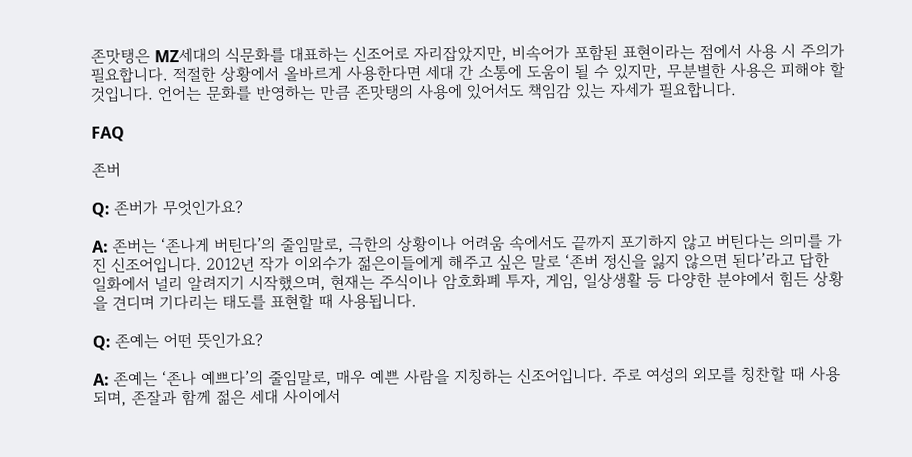존맛탱은 MZ세대의 식문화를 대표하는 신조어로 자리잡았지만, 비속어가 포함된 표현이라는 점에서 사용 시 주의가 필요합니다. 적절한 상황에서 올바르게 사용한다면 세대 간 소통에 도움이 될 수 있지만, 무분별한 사용은 피해야 할 것입니다. 언어는 문화를 반영하는 만큼 존맛탱의 사용에 있어서도 책임감 있는 자세가 필요합니다.

FAQ

존버

Q: 존버가 무엇인가요?

A: 존버는 ‘존나게 버틴다’의 줄임말로, 극한의 상황이나 어려움 속에서도 끝까지 포기하지 않고 버틴다는 의미를 가진 신조어입니다. 2012년 작가 이외수가 젊은이들에게 해주고 싶은 말로 ‘존버 정신을 잃지 않으면 된다’라고 답한 일화에서 널리 알려지기 시작했으며, 현재는 주식이나 암호화폐 투자, 게임, 일상생활 등 다양한 분야에서 힘든 상황을 견디며 기다리는 태도를 표현할 때 사용됩니다.

Q: 존예는 어떤 뜻인가요?

A: 존예는 ‘존나 예쁘다’의 줄임말로, 매우 예쁜 사람을 지칭하는 신조어입니다. 주로 여성의 외모를 칭찬할 때 사용되며, 존잘과 함께 젊은 세대 사이에서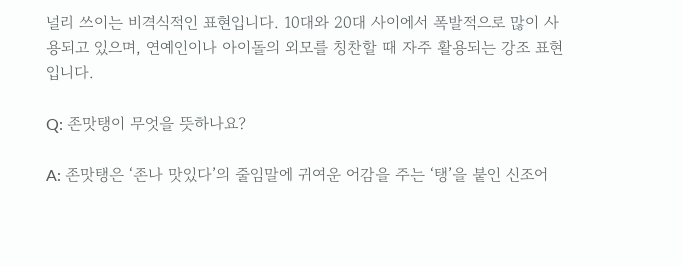널리 쓰이는 비격식적인 표현입니다. 10대와 20대 사이에서 폭발적으로 많이 사용되고 있으며, 연예인이나 아이돌의 외모를 칭찬할 때 자주 활용되는 강조 표현입니다.

Q: 존맛탱이 무엇을 뜻하나요?

A: 존맛탱은 ‘존나 맛있다’의 줄임말에 귀여운 어감을 주는 ‘탱’을 붙인 신조어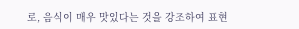로, 음식이 매우 맛있다는 것을 강조하여 표현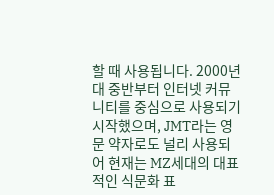할 때 사용됩니다. 2000년대 중반부터 인터넷 커뮤니티를 중심으로 사용되기 시작했으며, JMT라는 영문 약자로도 널리 사용되어 현재는 MZ세대의 대표적인 식문화 표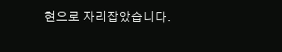현으로 자리잡았습니다.